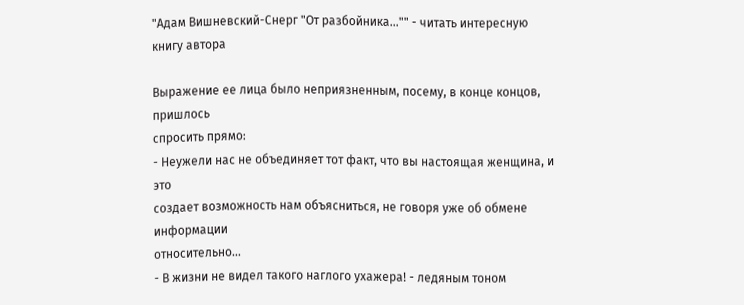"Адам Вишневский-Снерг "От разбойника..."" - читать интересную книгу автора

Выражение ее лица было неприязненным, посему, в конце концов, пришлось
спросить прямо:
- Неужели нас не объединяет тот факт, что вы настоящая женщина, и это
создает возможность нам объясниться, не говоря уже об обмене информации
относительно...
- В жизни не видел такого наглого ухажера! - ледяным тоном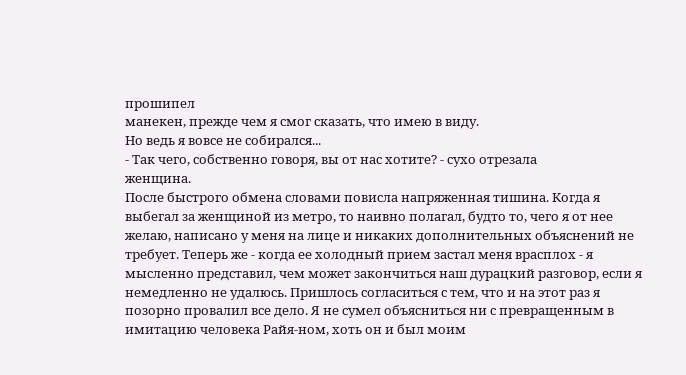прошипел
манекен, прежде чем я смог сказать, что имею в виду.
Но ведь я вовсе не собирался...
- Так чего, собственно говоря, вы от нас хотите? - сухо отрезала
женщина.
После быстрого обмена словами повисла напряженная тишина. Когда я
выбегал за женщиной из метро, то наивно полагал, будто то, чего я от нее
желаю, написано у меня на лице и никаких дополнительных объяснений не
требует. Теперь же - когда ее холодный прием застал меня врасплох - я
мысленно представил, чем может закончиться наш дурацкий разговор, если я
немедленно не удалюсь. Пришлось согласиться с тем, что и на этот раз я
позорно провалил все дело. Я не сумел объясниться ни с превращенным в
имитацию человека Райя-ном, хоть он и был моим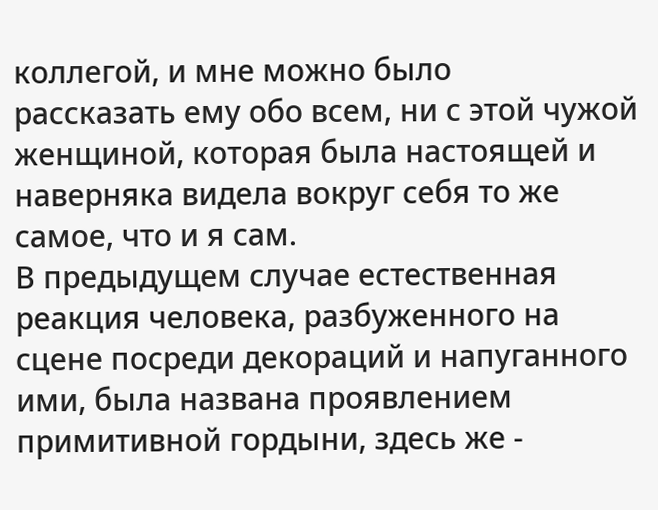коллегой, и мне можно было
рассказать ему обо всем, ни с этой чужой женщиной, которая была настоящей и
наверняка видела вокруг себя то же самое, что и я сам.
В предыдущем случае естественная реакция человека, разбуженного на
сцене посреди декораций и напуганного ими, была названа проявлением
примитивной гордыни, здесь же -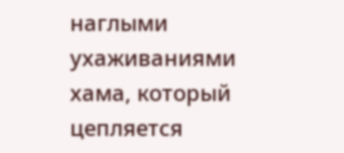наглыми ухаживаниями хама, который
цепляется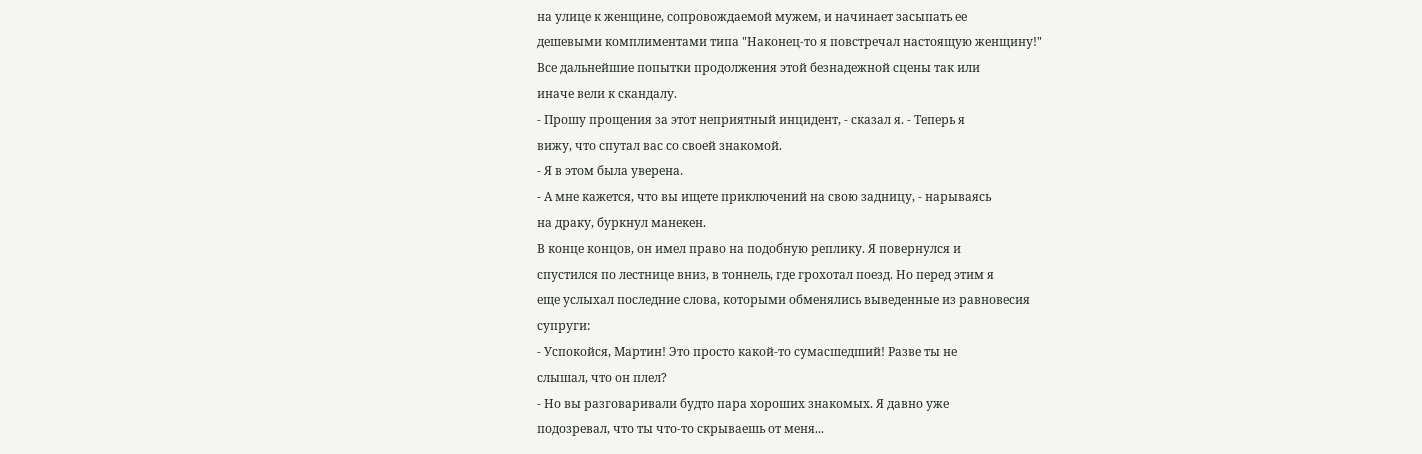на улице к женщине, сопровождаемой мужем, и начинает засыпать ее
дешевыми комплиментами типа "Наконец-то я повстречал настоящую женщину!"
Все дальнейшие попытки продолжения этой безнадежной сцены так или
иначе вели к скандалу.
- Прошу прощения за этот неприятный инцидент, - сказал я. - Теперь я
вижу, что спутал вас со своей знакомой.
- Я в этом была уверена.
- А мне кажется, что вы ищете приключений на свою задницу, - нарываясь
на драку, буркнул манекен.
В конце концов, он имел право на подобную реплику. Я повернулся и
спустился по лестнице вниз, в тоннель, где грохотал поезд. Но перед этим я
еще услыхал последние слова, которыми обменялись выведенные из равновесия
супруги:
- Успокойся, Мартин! Это просто какой-то сумасшедший! Разве ты не
слышал, что он плел?
- Но вы разговаривали будто пара хороших знакомых. Я давно уже
подозревал, что ты что-то скрываешь от меня...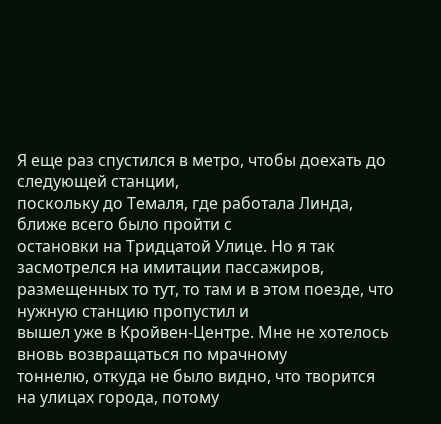Я еще раз спустился в метро, чтобы доехать до следующей станции,
поскольку до Темаля, где работала Линда, ближе всего было пройти с
остановки на Тридцатой Улице. Но я так засмотрелся на имитации пассажиров,
размещенных то тут, то там и в этом поезде, что нужную станцию пропустил и
вышел уже в Кройвен-Центре. Мне не хотелось вновь возвращаться по мрачному
тоннелю, откуда не было видно, что творится на улицах города, потому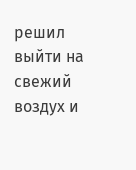решил
выйти на свежий воздух и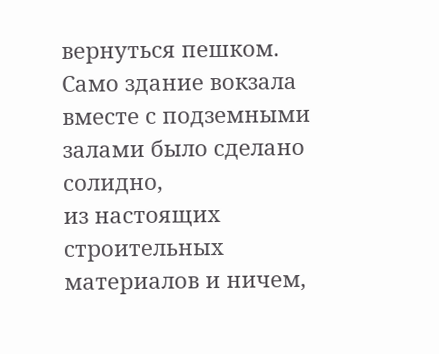вернуться пешком.
Само здание вокзала вместе с подземными залами было сделано солидно,
из настоящих строительных материалов и ничем,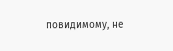повидимому, не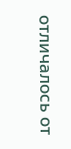отличалось от